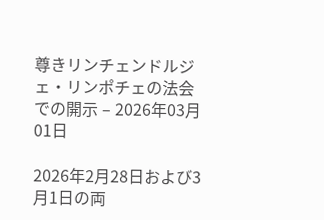尊きリンチェンドルジェ・リンポチェの法会での開示 – 2026年03月01日

2026年2月28日および3月1日の両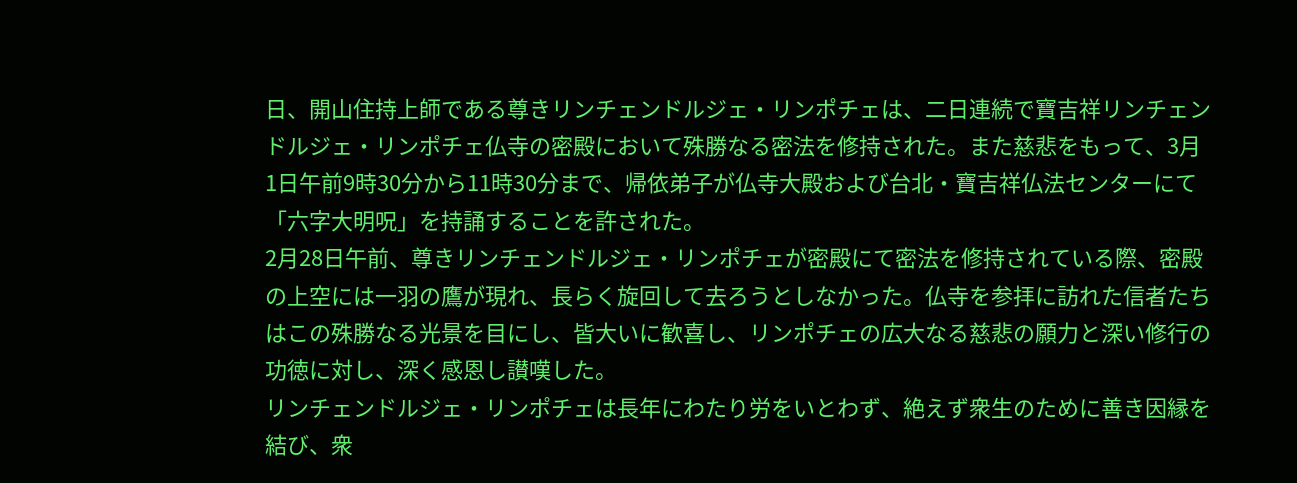日、開山住持上師である尊きリンチェンドルジェ・リンポチェは、二日連続で寶吉祥リンチェンドルジェ・リンポチェ仏寺の密殿において殊勝なる密法を修持された。また慈悲をもって、3月1日午前9時30分から11時30分まで、帰依弟子が仏寺大殿および台北・寶吉祥仏法センターにて「六字大明呪」を持誦することを許された。
2月28日午前、尊きリンチェンドルジェ・リンポチェが密殿にて密法を修持されている際、密殿の上空には一羽の鷹が現れ、長らく旋回して去ろうとしなかった。仏寺を参拝に訪れた信者たちはこの殊勝なる光景を目にし、皆大いに歓喜し、リンポチェの広大なる慈悲の願力と深い修行の功徳に対し、深く感恩し讃嘆した。
リンチェンドルジェ・リンポチェは長年にわたり労をいとわず、絶えず衆生のために善き因縁を結び、衆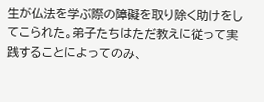生が仏法を学ぶ際の障礙を取り除く助けをしてこられた。弟子たちはただ教えに従って実践することによってのみ、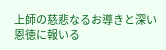上師の慈悲なるお導きと深い恩徳に報いる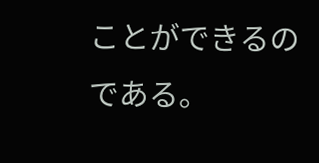ことができるのである。